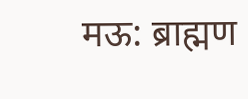मऊ: ब्राह्मण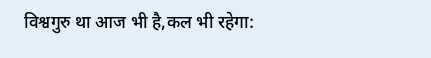विश्वगुरु था आज भी है,कल भी रहेगा: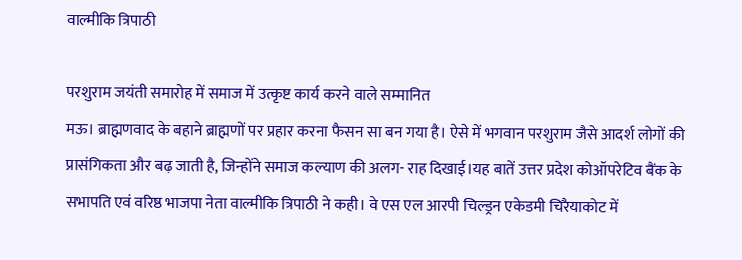वाल्मीकि त्रिपाठी

परशुराम जयंती समारोह में समाज में उत्कृष्ट कार्य करने वाले सम्मानित
मऊ। ब्राह्मणवाद के बहाने ब्राह्मणों पर प्रहार करना फैसन सा बन गया है। ऐसे में भगवान परशुराम जैसे आदर्श लोगों की प्रासंगिकता और बढ़ जाती है, जिन्होंने समाज कल्याण की अलग- राह दिखाई।यह बातें उत्तर प्रदेश कोऑपरेटिव बैंक के सभापति एवं वरिष्ठ भाजपा नेता वाल्मीकि त्रिपाठी ने कही। वे एस एल आरपी चिल्ड्रन एकेडमी चिरैयाकोट में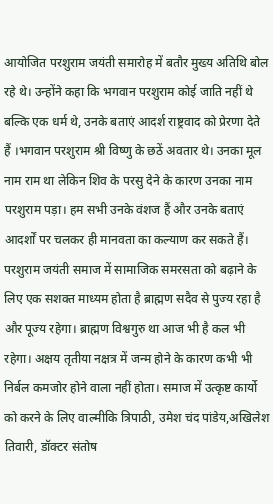आयोजित परशुराम जयंती समारोह में बतौर मुख्य अतिथि बोल रहे थे। उन्होंने कहा कि भगवान परशुराम कोई जाति नहीं थे बल्कि एक धर्म थे, उनके बताएं आदर्श राष्ट्रवाद को प्रेरणा देते हैं ।भगवान परशुराम श्री विष्णु के छठें अवतार थे। उनका मूल नाम राम था लेकिन शिव के परसु देने के कारण उनका नाम परशुराम पड़ा। हम सभी उनके वंशज हैं और उनके बताएं आदर्शों पर चलकर ही मानवता का कल्याण कर सकते हैं। परशुराम जयंती समाज में सामाजिक समरसता को बढ़ाने के लिए एक सशक्त माध्यम होता है ब्राह्मण सदैव से पुज्य रहा है और पूज्य रहेगा। ब्राह्मण विश्वगुरु था आज भी है कल भी रहेगा। अक्षय तृतीया नक्षत्र में जन्म होने के कारण कभी भी निर्बल कमजोर होने वाला नहीं होता। समाज में उत्कृष्ट कार्यो को करने के लिए वाल्मीकि त्रिपाठी, उमेश चंद पांडेय,अखिलेश तिवारी, डॉक्टर संतोष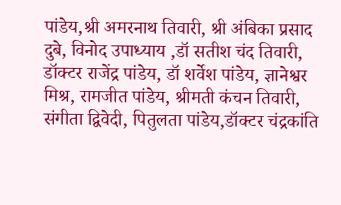पांडेय,श्री अमरनाथ तिवारी, श्री अंबिका प्रसाद दुबे, विनोद उपाध्याय ,डॉ सतीश चंद तिवारी, डॉक्टर राजेंद्र पांडेय, डॉ शर्वेश पांडेय, ज्ञानेश्वर मिश्र, रामजीत पांडेय, श्रीमती कंचन तिवारी, संगीता द्विवेदी, पितुलता पांडेय,डॉक्टर चंद्रकांति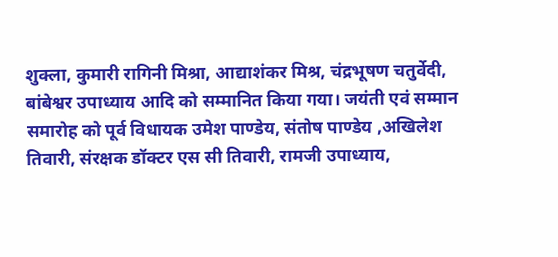शुक्ला, कुमारी रागिनी मिश्रा, आद्याशंकर मिश्र, चंद्रभूषण चतुर्वेदी, बांबेश्वर उपाध्याय आदि को सम्मानित किया गया। जयंती एवं सम्मान समारोह को पूर्व विधायक उमेश पाण्डेय, संतोष पाण्डेय ,अखिलेश तिवारी, संरक्षक डॉक्टर एस सी तिवारी, रामजी उपाध्याय,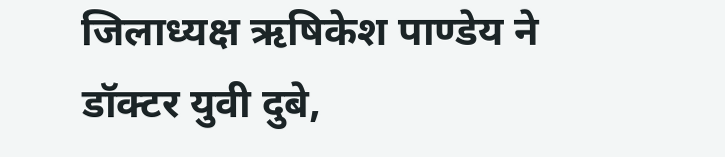जिलाध्यक्ष ऋषिकेश पाण्डेय ने डॉक्टर युवी दुबे,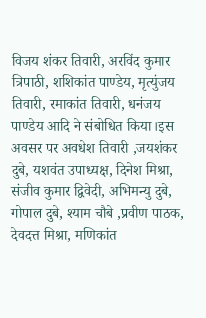विजय शंकर तिवारी, अरविंद कुमार त्रिपाठी, शशिकांत पाण्डेय, मृत्युंजय तिवारी, रमाकांत तिवारी, धनंजय पाण्डेय आदि ने संबोधित किया।इस अवसर पर अवधेश तिवारी ,जयशंकर दुबे, यशवंत उपाध्यक्ष, दिनेश मिश्रा, संजीव कुमार द्विवेदी, अभिमन्यु दुबे, गोपाल दुबे, श्याम चौबे ,प्रवीण पाठक, देवदत्त मिश्रा, मणिकांत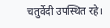चतुर्वेदी उपस्थित रहे।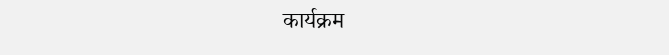कार्यक्रम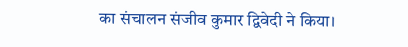का संचालन संजीव कुमार द्विवेदी ने किया।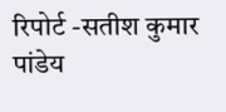रिपोर्ट -सतीश कुमार पांडेय